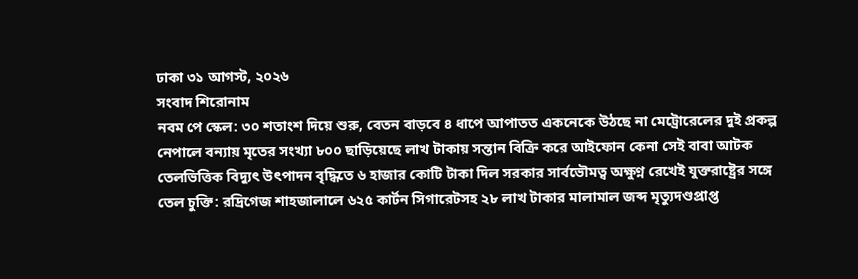ঢাকা ৩১ আগস্ট, ২০২৬
সংবাদ শিরোনাম
নবম পে স্কেল: ৩০ শতাংশ দিয়ে শুরু, বেতন বাড়বে ৪ ধাপে আপাতত একনেকে উঠছে না মেট্রোরেলের দুই প্রকল্প নেপালে বন্যায় মৃতের সংখ্যা ৮০০ ছাড়িয়েছে লাখ টাকায় সন্তান বিক্রি করে আইফোন কেনা সেই বাবা আটক তেলভিত্তিক বিদ্যুৎ উৎপাদন বৃদ্ধিতে ৬ হাজার কোটি টাকা দিল সরকার সার্বভৌমত্ব অক্ষুণ্ন রেখেই যুক্তরাষ্ট্রের সঙ্গে তেল চুক্তি: রদ্রিগেজ শাহজালালে ৬২৫ কার্টন সিগারেটসহ ২৮ লাখ টাকার মালামাল জব্দ মৃত্যুদণ্ডপ্রাপ্ত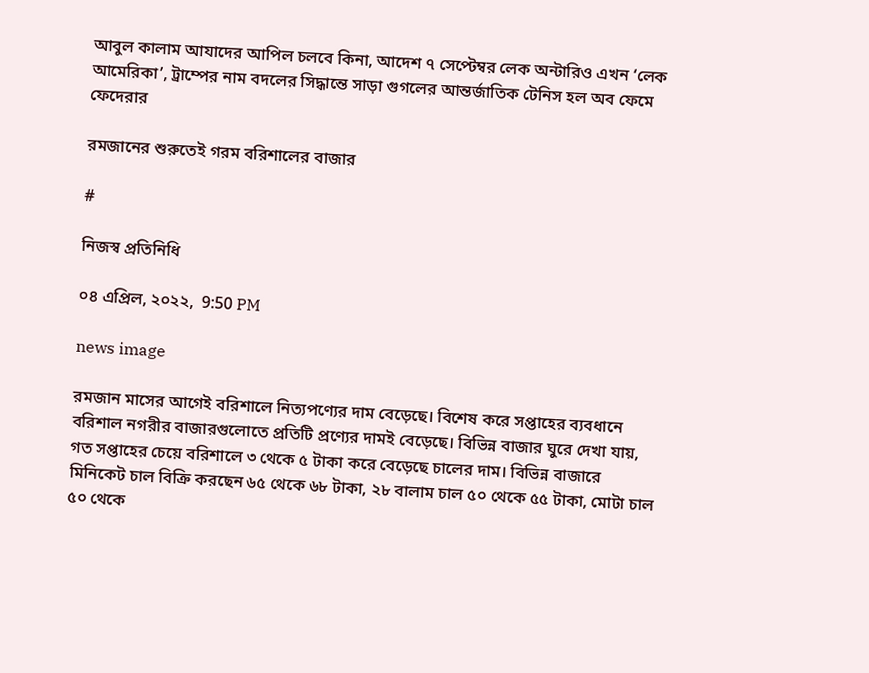আবুল কালাম আযাদের আপিল চলবে কিনা, আদেশ ৭ সেপ্টেম্বর লেক অন্টারিও এখন ‘লেক আমেরিকা’, ট্রাম্পের নাম বদলের সিদ্ধান্তে সাড়া গুগলের আন্তর্জাতিক টেনিস হল অব ফেমে ফেদেরার

রমজানের শুরুতেই গরম বরিশালের বাজার

#

নিজস্ব প্রতিনিধি

০৪ এপ্রিল, ২০২২,  9:50 PM

news image

রমজান মাসের আগেই বরিশালে নিত্যপণ্যের দাম বেড়েছে। বিশেষ করে সপ্তাহের ব্যবধানে বরিশাল নগরীর বাজারগুলোতে প্রতিটি প্রণ্যের দামই বেড়েছে। বিভিন্ন বাজার ঘুরে দেখা যায়, গত সপ্তাহের চেয়ে বরিশালে ৩ থেকে ৫ টাকা করে বেড়েছে চালের দাম। বিভিন্ন বাজারে মিনিকেট চাল বিক্রি করছেন ৬৫ থেকে ৬৮ টাকা, ২৮ বালাম চাল ৫০ থেকে ৫৫ টাকা, মোটা চাল ৫০ থেকে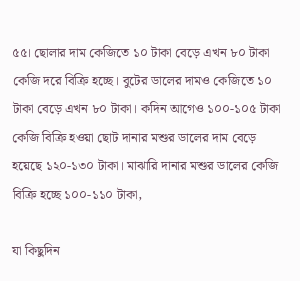৫৫। ছোলার দাম কেজিতে ১০ টাকা বেড়ে এখন ৮০ টাকা কেজি দরে বিক্রি হচ্ছে। বুটের ডালের দামও কেজিতে ১০ টাকা বেড়ে এখন ৮০ টাকা। কদিন আগেও ১০০-১০৫ টাকা কেজি বিক্রি হওয়া ছোট দানার মশুর ডালের দাম বেড়ে হয়েছে ১২০-১৩০ টাকা। মাঝারি দানার মশুর ডালের কেজি বিক্রি হচ্ছে ১০০-১১০ টাকা,

যা কিছুদিন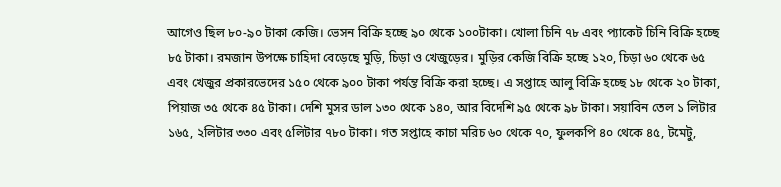আগেও ছিল ৮০-৯০ টাকা কেজি। ভেসন বিক্রি হচ্ছে ৯০ থেকে ১০০টাকা। খোলা চিনি ৭৮ এবং প্যাকেট চিনি বিক্রি হচ্ছে ৮৫ টাকা। রমজান উপক্ষে চাহিদা বেড়েছে মুড়ি, চিড়া ও খেজুড়ের। মুড়ির কেজি বিক্রি হচ্ছে ১২০, চিড়া ৬০ থেকে ৬৫ এবং খেজুর প্রকারভেদের ১৫০ থেকে ৯০০ টাকা পর্যন্ত বিক্রি করা হচ্ছে। এ সপ্তাহে আলু বিক্রি হচ্ছে ১৮ থেকে ২০ টাকা, পিয়াজ ৩৫ থেকে ৪৫ টাকা। দেশি মুসর ডাল ১৩০ থেকে ১৪০, আর বিদেশি ৯৫ থেকে ৯৮ টাকা। সয়াবিন তেল ১ লিটার ১৬৫, ২লিটার ৩৩০ এবং ৫লিটার ৭৮০ টাকা। গত সপ্তাহে কাচা মরিচ ৬০ থেকে ৭০, ফুলকপি ৪০ থেকে ৪৫, টমেটু,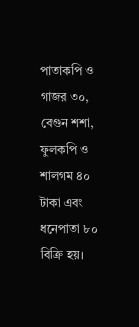পাতাকপি ও গাজর ৩০, বেগুন শশা, ফুলকপি ও শালগম ৪০ টাকা এবং ধনেপাতা ৮০ বিক্রি হয়।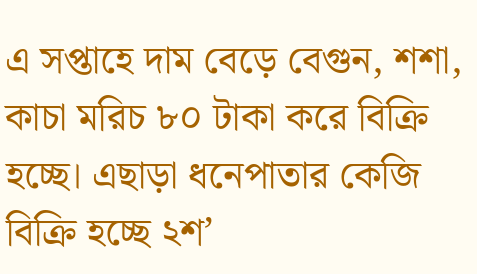এ সপ্তাহে দাম বেড়ে বেগুন, শশা, কাচা মরিচ ৮০ টাকা করে বিক্রি হচ্ছে। এছাড়া ধনেপাতার কেজি বিক্রি হচ্ছে ২শ’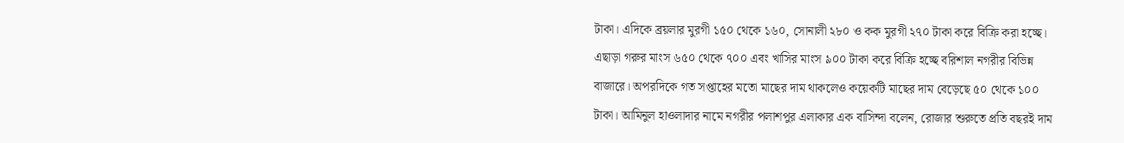টাকা। এদিকে ব্রয়লার মুরগী ১৫০ থেকে ১৬০, সোনালী ২৮০ ও কক মুরগী ২৭০ টাকা করে বিক্রি করা হচ্ছে। এছাড়া গরুর মাংস ৬৫০ থেকে ৭০০ এবং খাসির মাংস ৯০০ টাকা করে বিক্রি হচ্ছে বরিশাল নগরীর বিভিন্ন বাজারে। অপরদিকে গত সপ্তাহের মতো মাছের দাম থাকলেও কয়েকটি মাছের দাম বেড়েছে ৫০ থেকে ১০০ টাকা। আমিনুল হাওলাদার নামে নগরীর পলাশপুর এলাকার এক বাসিন্দা বলেন, রোজার শুরুতে প্রতি বছরই দাম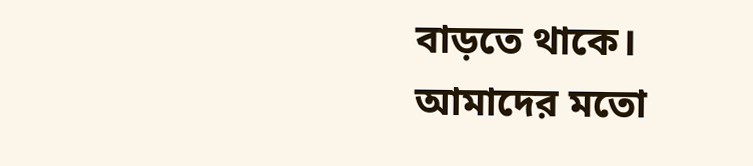বাড়তে থাকে। আমাদের মতো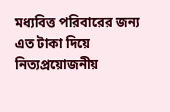মধ্যবিত্ত পরিবারের জন্য এত টাকা দিয়ে নিত্যপ্রয়োজনীয়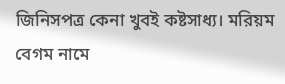জিনিসপত্র কেনা খুবই কষ্টসাধ্য। মরিয়ম বেগম নামে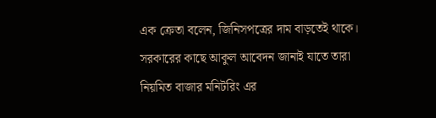এক ক্রেতা বলেন, জিনিসপত্রের দাম বাড়তেই থাকে। সরকারের কাছে আকুল আবেদন জানাই যাতে তারা নিয়মিত বাজার মনিটরিং এর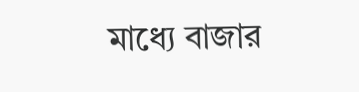মাধ্যে বাজার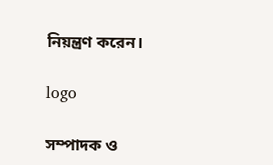নিয়ন্ত্রণ করেন।

logo

সম্পাদক ও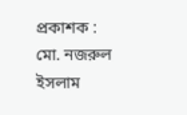প্রকাশক : মো. নজরুল ইসলাম